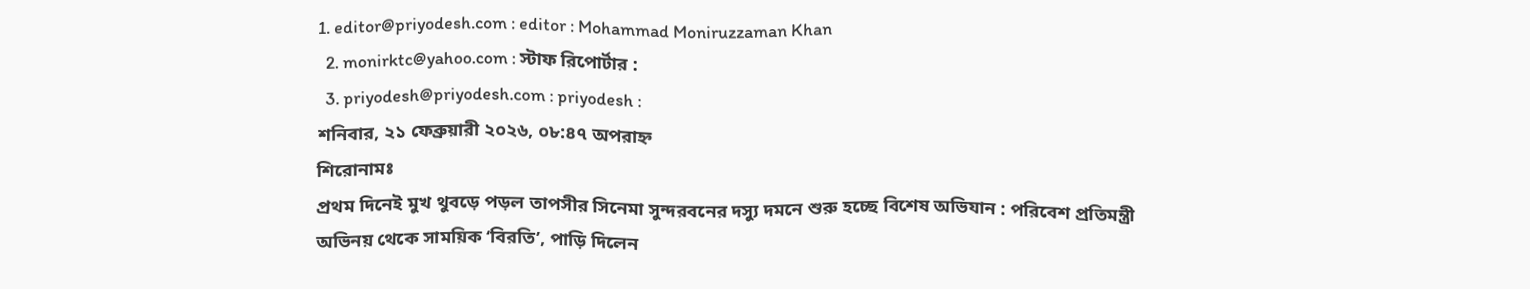1. editor@priyodesh.com : editor : Mohammad Moniruzzaman Khan
  2. monirktc@yahoo.com : স্টাফ রিপোর্টার :
  3. priyodesh@priyodesh.com : priyodesh :
শনিবার, ২১ ফেব্রুয়ারী ২০২৬, ০৮:৪৭ অপরাহ্ন
শিরোনামঃ
প্রথম দিনেই মুখ থুবড়ে পড়ল তাপসীর সিনেমা সুন্দরবনের দস্যু দমনে শুরু হচ্ছে বিশেষ অভিযান : পরিবেশ প্রতিমন্ত্রী অভিনয় থেকে সাময়িক ‘বিরতি’, পাড়ি দিলেন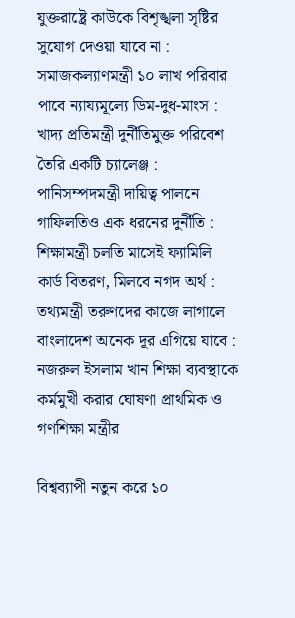যুক্তরাষ্ট্রে কাউকে বিশৃঙ্খলা সৃষ্টির সুযোগ দেওয়া যাবে না : সমাজকল্যাণমন্ত্রী ১০ লাখ পরিবার পাবে ন্যায্যমূল্যে ডিম-দুধ-মাংস : খাদ্য প্রতিমন্ত্রী দুর্নীতিমুক্ত পরিবেশ তৈরি একটি চ্যালেঞ্জ : পানিসম্পদমন্ত্রী দায়িত্ব পালনে গাফিলতিও এক ধরনের দুর্নীতি : শিক্ষামন্ত্রী চলতি মাসেই ফ্যামিলি কার্ড বিতরণ, মিলবে নগদ অর্থ : তথ্যমন্ত্রী তরুণদের কাজে লাগালে বাংলাদেশ অনেক দূর এগিয়ে যাবে : নজরুল ইসলাম খান শিক্ষা ব্যবস্থাকে কর্মমুখী করার ঘোষণা প্রাথমিক ও গণশিক্ষা মন্ত্রীর

বিশ্বব্যাপী নতুন করে ১০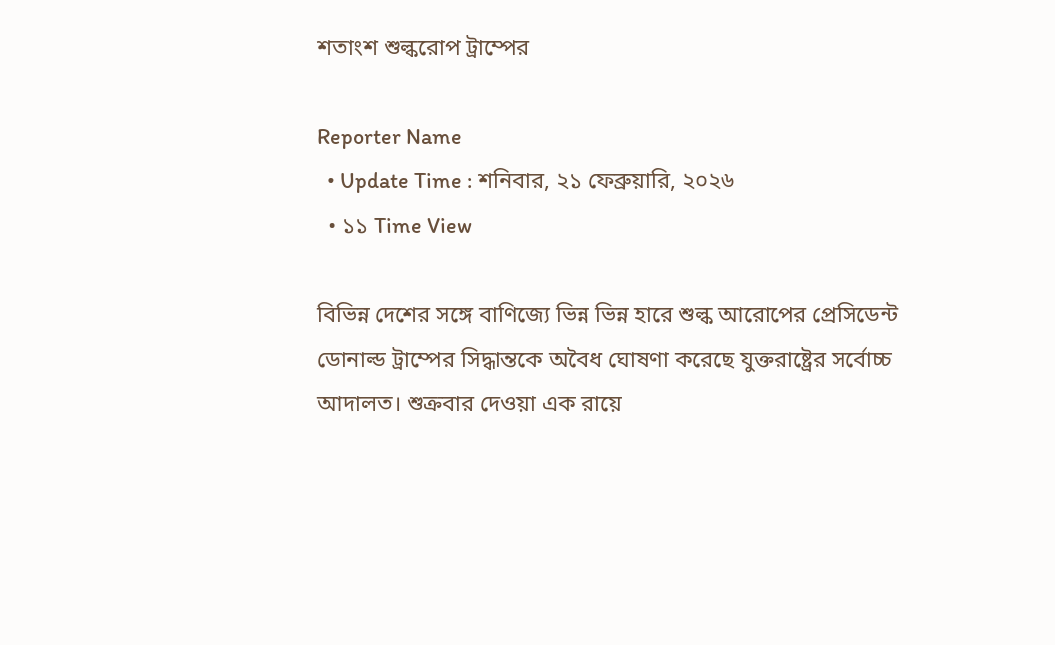শতাংশ শুল্করোপ ট্রাম্পের

Reporter Name
  • Update Time : শনিবার, ২১ ফেব্রুয়ারি, ২০২৬
  • ১১ Time View

বিভিন্ন দেশের সঙ্গে বাণিজ্যে ভিন্ন ভিন্ন হারে শুল্ক আরোপের প্রেসিডেন্ট ডোনাল্ড ট্রাম্পের সিদ্ধান্তকে অবৈধ ঘোষণা করেছে যুক্তরাষ্ট্রের সর্বোচ্চ আদালত। শুক্রবার দেওয়া এক রায়ে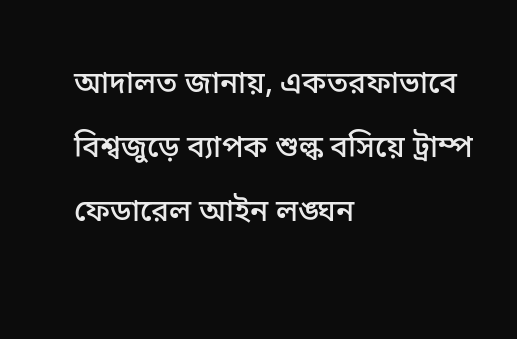আদালত জানায়, একতরফাভাবে বিশ্বজুড়ে ব্যাপক শুল্ক বসিয়ে ট্রাম্প ফেডারেল আইন লঙ্ঘন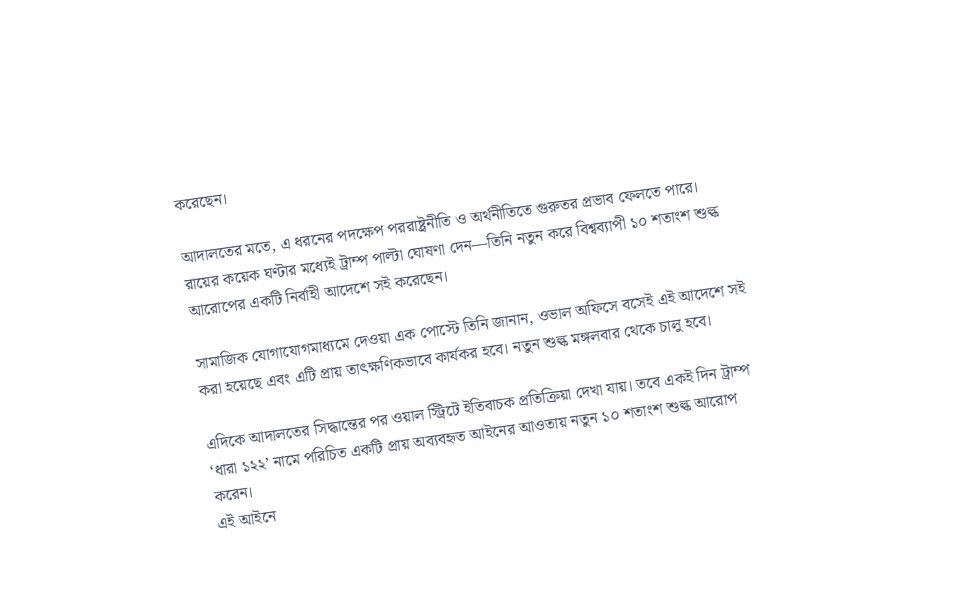করেছেন।

আদালতের মতে, এ ধরনের পদক্ষেপ পররাষ্ট্রনীতি ও অর্থনীতিতে গুরুতর প্রভাব ফেলতে পারে। রায়ের কয়েক ঘণ্টার মধ্যেই ট্রাম্প পাল্টা ঘোষণা দেন—তিনি নতুন করে বিশ্বব্যাপী ১০ শতাংশ শুল্ক আরোপের একটি নির্বাহী আদেশে সই করেছেন।

সামাজিক যোগাযোগমাধ্যমে দেওয়া এক পোস্টে তিনি জানান, ওভাল অফিসে বসেই এই আদেশে সই করা হয়েছে এবং এটি প্রায় তাৎক্ষণিকভাবে কার্যকর হবে। নতুন শুল্ক মঙ্গলবার থেকে চালু হবে।

এদিকে আদালতের সিদ্ধান্তের পর ওয়াল স্ট্রিটে ইতিবাচক প্রতিক্রিয়া দেখা যায়। তবে একই দিন ট্রাম্প ‘ধারা ১২২’ নামে পরিচিত একটি প্রায় অব্যবহৃত আইনের আওতায় নতুন ১০ শতাংশ শুল্ক আরোপ করেন।
এই আইনে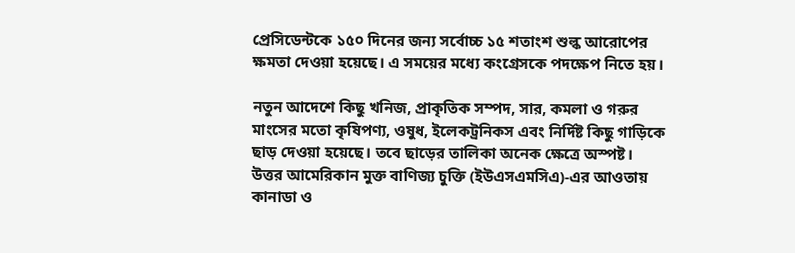প্রেসিডেন্টকে ১৫০ দিনের জন্য সর্বোচ্চ ১৫ শতাংশ শুল্ক আরোপের ক্ষমতা দেওয়া হয়েছে। এ সময়ের মধ্যে কংগ্রেসকে পদক্ষেপ নিতে হয়।

নতুন আদেশে কিছু খনিজ, প্রাকৃতিক সম্পদ, সার, কমলা ও গরুর মাংসের মতো কৃষিপণ্য, ওষুধ, ইলেকট্রনিকস এবং নির্দিষ্ট কিছু গাড়িকে ছাড় দেওয়া হয়েছে। তবে ছাড়ের তালিকা অনেক ক্ষেত্রে অস্পষ্ট।
উত্তর আমেরিকান মুক্ত বাণিজ্য চুক্তি (ইউএসএমসিএ)-এর আওতায় কানাডা ও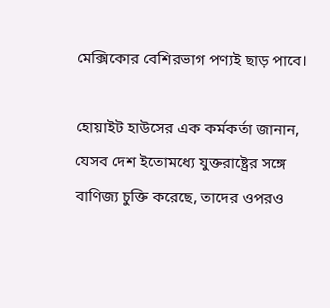মেক্সিকোর বেশিরভাগ পণ্যই ছাড় পাবে।

হোয়াইট হাউসের এক কর্মকর্তা জানান, যেসব দেশ ইতোমধ্যে যুক্তরাষ্ট্রের সঙ্গে বাণিজ্য চুক্তি করেছে, তাদের ওপরও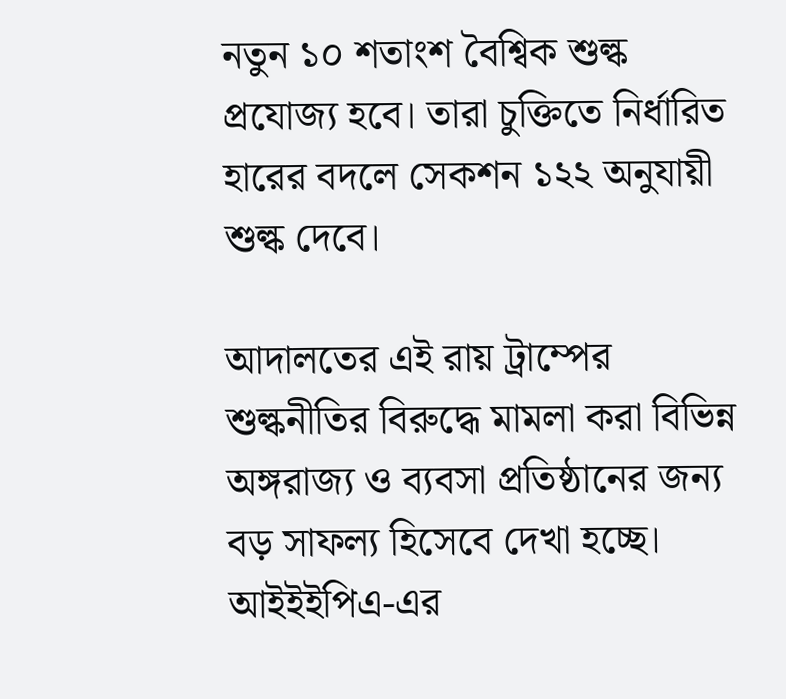নতুন ১০ শতাংশ বৈশ্বিক শুল্ক প্রযোজ্য হবে। তারা চুক্তিতে নির্ধারিত হারের বদলে সেকশন ১২২ অনুযায়ী শুল্ক দেবে।

আদালতের এই রায় ট্রাম্পের শুল্কনীতির বিরুদ্ধে মামলা করা বিভিন্ন অঙ্গরাজ্য ও ব্যবসা প্রতিষ্ঠানের জন্য বড় সাফল্য হিসেবে দেখা হচ্ছে। আইইইপিএ-এর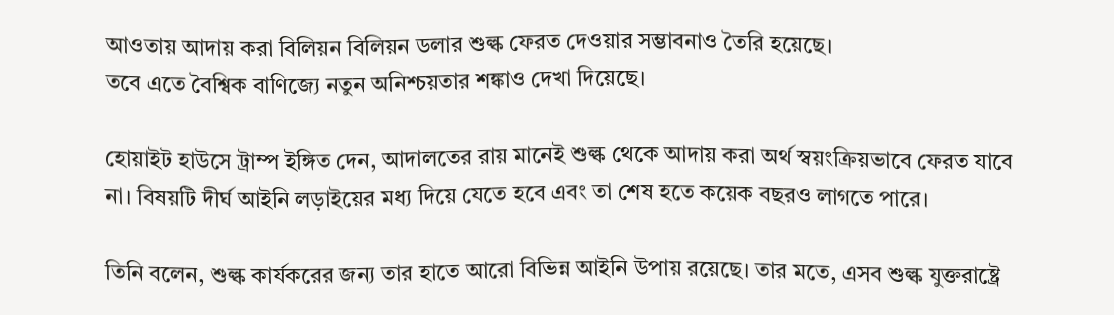আওতায় আদায় করা বিলিয়ন বিলিয়ন ডলার শুল্ক ফেরত দেওয়ার সম্ভাবনাও তৈরি হয়েছে।
তবে এতে বৈশ্বিক বাণিজ্যে নতুন অনিশ্চয়তার শঙ্কাও দেখা দিয়েছে।

হোয়াইট হাউসে ট্রাম্প ইঙ্গিত দেন, আদালতের রায় মানেই শুল্ক থেকে আদায় করা অর্থ স্বয়ংক্রিয়ভাবে ফেরত যাবে না। বিষয়টি দীর্ঘ আইনি লড়াইয়ের মধ্য দিয়ে যেতে হবে এবং তা শেষ হতে কয়েক বছরও লাগতে পারে।

তিনি বলেন, শুল্ক কার্যকরের জন্য তার হাতে আরো বিভিন্ন আইনি উপায় রয়েছে। তার মতে, এসব শুল্ক যুক্তরাষ্ট্রে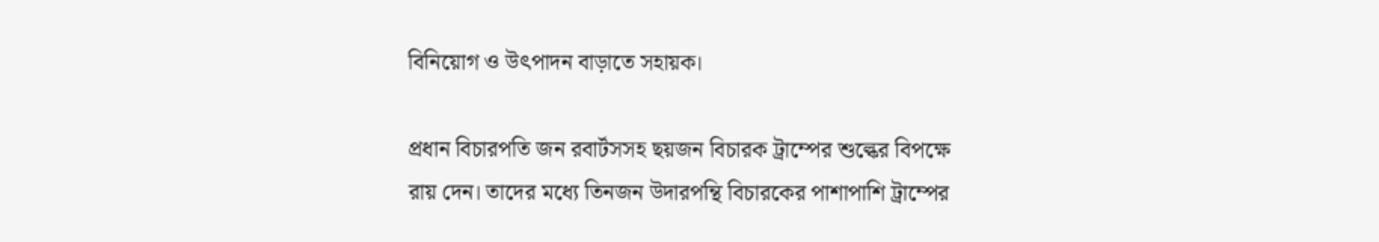বিনিয়োগ ও উৎপাদন বাড়াতে সহায়ক।

প্রধান বিচারপতি জন রবার্টসসহ ছয়জন বিচারক ট্রাম্পের শুল্কের বিপক্ষে রায় দেন। তাদের মধ্যে তিনজন উদারপন্থি বিচারকের পাশাপাশি ট্রাম্পের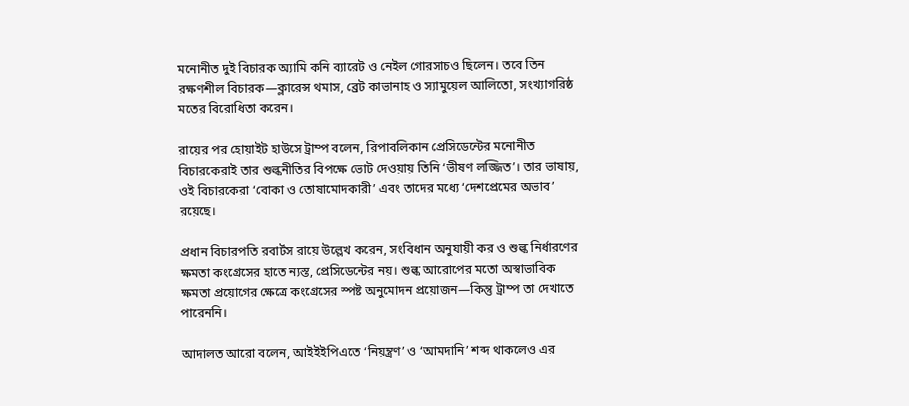মনোনীত দুই বিচারক অ্যামি কনি ব্যারেট ও নেইল গোরসাচও ছিলেন। তবে তিন রক্ষণশীল বিচারক—ক্লারেন্স থমাস, ব্রেট কাভানাহ ও স্যামুয়েল আলিতো, সংখ্যাগরিষ্ঠ মতের বিরোধিতা করেন।

রায়ের পর হোয়াইট হাউসে ট্রাম্প বলেন, রিপাবলিকান প্রেসিডেন্টের মনোনীত বিচারকেরাই তার শুল্কনীতির বিপক্ষে ভোট দেওয়ায় তিনি ‘ভীষণ লজ্জিত’। তার ভাষায়, ওই বিচারকেরা ‘বোকা ও তোষামোদকারী’ এবং তাদের মধ্যে ‘দেশপ্রেমের অভাব’ রয়েছে।

প্রধান বিচারপতি রবার্টস রায়ে উল্লেখ করেন, সংবিধান অনুযায়ী কর ও শুল্ক নির্ধারণের ক্ষমতা কংগ্রেসের হাতে ন্যস্ত, প্রেসিডেন্টের নয়। শুল্ক আরোপের মতো অস্বাভাবিক ক্ষমতা প্রয়োগের ক্ষেত্রে কংগ্রেসের স্পষ্ট অনুমোদন প্রয়োজন—কিন্তু ট্রাম্প তা দেখাতে পারেননি।

আদালত আরো বলেন, আইইইপিএতে ‘নিয়ন্ত্রণ’ ও ‘আমদানি’ শব্দ থাকলেও এর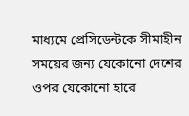মাধ্যমে প্রেসিডেন্টকে সীমাহীন সময়ের জন্য যেকোনো দেশের ওপর যেকোনো হারে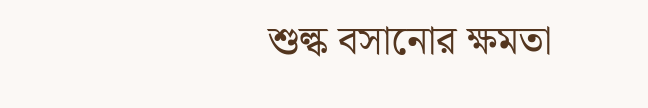শুল্ক বসানোর ক্ষমতা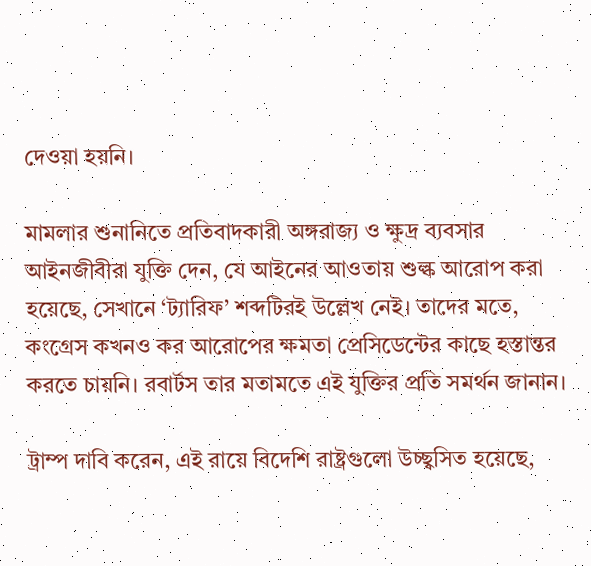দেওয়া হয়নি।

মামলার শুনানিতে প্রতিবাদকারী অঙ্গরাজ্য ও ক্ষুদ্র ব্যবসার আইনজীবীরা যুক্তি দেন, যে আইনের আওতায় শুল্ক আরোপ করা হয়েছে, সেখানে ‘ট্যারিফ’ শব্দটিরই উল্লেখ নেই। তাদের মতে, কংগ্রেস কখনও কর আরোপের ক্ষমতা প্রেসিডেন্টের কাছে হস্তান্তর করতে চায়নি। রবার্টস তার মতামতে এই যুক্তির প্রতি সমর্থন জানান।

ট্রাম্প দাবি করেন, এই রায়ে বিদেশি রাষ্ট্রগুলো উচ্ছ্বসিত হয়েছে,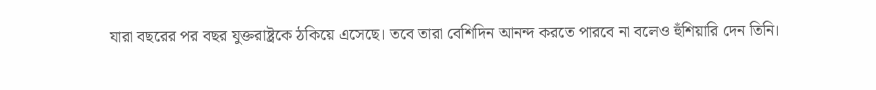যারা বছরের পর বছর যুক্তরাষ্ট্রকে ঠকিয়ে এসেছে। তবে তারা বেশিদিন আনন্দ করতে পারবে না বলেও হুঁশিয়ারি দেন তিনি।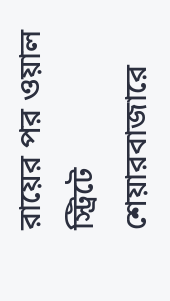রায়ের পর ওয়াল স্ট্রিটে শেয়ারবাজারে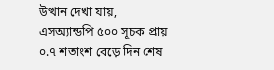উত্থান দেখা যায়, এসঅ্যান্ডপি ৫০০ সূচক প্রায় ০.৭ শতাংশ বেড়ে দিন শেষ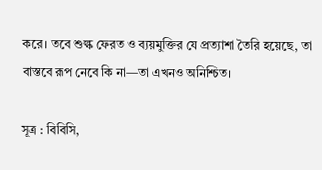করে। তবে শুল্ক ফেরত ও ব্যয়মুক্তির যে প্রত্যাশা তৈরি হয়েছে, তা বাস্তবে রূপ নেবে কি না—তা এখনও অনিশ্চিত।

সূত্র : বিবিসি,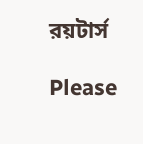রয়টার্স

Please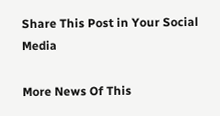Share This Post in Your Social Media

More News Of This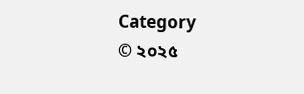Category
© ২০২৫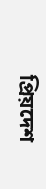প্রিয়দেশ